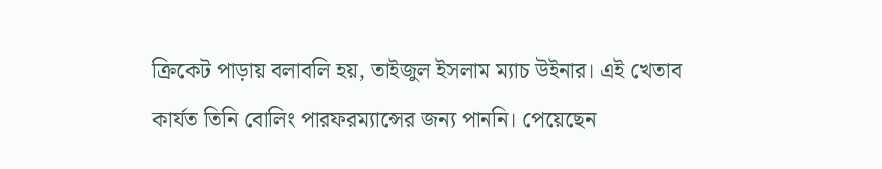ক্রিকেট পাড়ায় বলাবলি হয়, তাইজুল ইসলাম ম্যাচ উইনার। এই খেতাব কার্যত তিনি বোলিং পারফরম্যান্সের জন্য পাননি। পেয়েছেন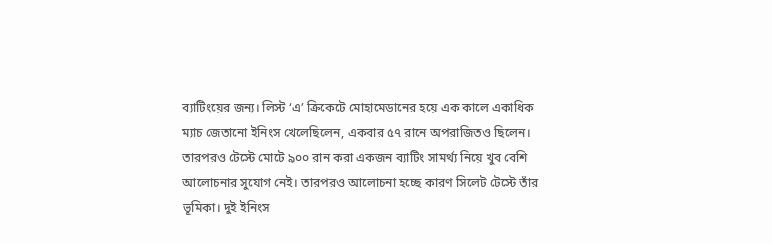ব্যাটিংয়ের জন্য। লিস্ট ‘এ’ ক্রিকেটে মোহামেডানের হয়ে এক কালে একাধিক ম্যাচ জেতানো ইনিংস খেলেছিলেন, একবার ৫৭ রানে অপরাজিতও ছিলেন।
তারপরও টেস্টে মোটে ৯০০ রান করা একজন ব্যাটিং সামর্থ্য নিয়ে খুব বেশি আলোচনার সুযোগ নেই। তারপরও আলোচনা হচ্ছে কারণ সিলেট টেস্টে তাঁর ভূমিকা। দুই ইনিংস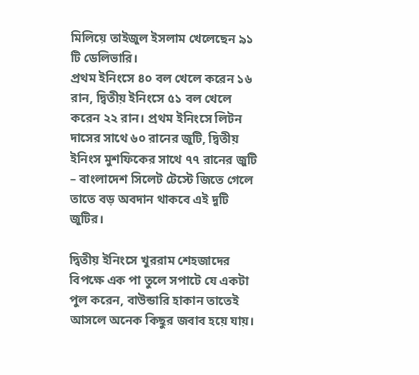মিলিয়ে তাইজুল ইসলাম খেলেছেন ৯১ টি ডেলিভারি।
প্রথম ইনিংসে ৪০ বল খেলে করেন ১৬ রান, দ্বিতীয় ইনিংসে ৫১ বল খেলে করেন ২২ রান। প্রথম ইনিংসে লিটন দাসের সাথে ৬০ রানের জুটি, দ্বিতীয় ইনিংস মুশফিকের সাথে ৭৭ রানের জুটি – বাংলাদেশ সিলেট টেস্টে জিতে গেলে তাতে বড় অবদান থাকবে এই দুটি জুটির।

দ্বিতীয় ইনিংসে খুররাম শেহজাদের বিপক্ষে এক পা তুলে সপাটে যে একটা পুল করেন, বাউন্ডারি হাকান তাতেই আসলে অনেক কিছুর জবাব হয়ে যায়।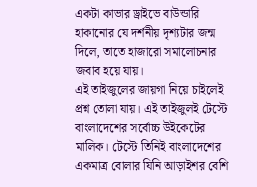একটা কাভার ড্রাইভে বাউন্ডারি হাকানোর যে দর্শনীয় দৃশ্যটার জন্ম দিলে, তাতে হাজারো সমালোচনার জবাব হয়ে যায়।
এই তাইজুলের জায়গা নিয়ে চাইলেই প্রশ্ন তোলা যায়। এই তাইজুলই টেস্টে বাংলাদেশের সর্বোচ্চ উইকেটের মালিক। টেস্টে তিনিই বাংলাদেশের একমাত্র বোলার যিনি আড়াইশর বেশি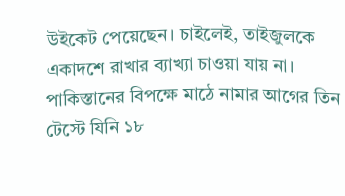উইকেট পেয়েছেন। চাইলেই, তাইজুলকে একাদশে রাখার ব্যাখ্যা চাওয়া যায় না।
পাকিস্তানের বিপক্ষে মাঠে নামার আগের তিন টেস্টে যিনি ১৮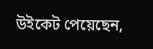উইকেট পেয়েছেন,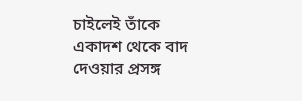চাইলেই তাঁকে একাদশ থেকে বাদ দেওয়ার প্রসঙ্গ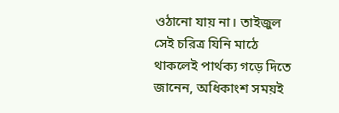ওঠানো যায় না। তাইজুল সেই চরিত্র যিনি মাঠে থাকলেই পার্থক্য গড়ে দিতে জানেন, অধিকাংশ সময়ই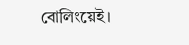বোলিংয়েই।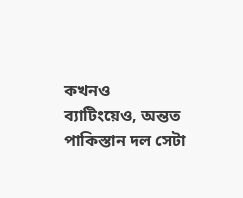কখনও ব্যাটিংয়েও, অন্তত পাকিস্তান দল সেটা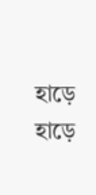হাড়ে হাড়ে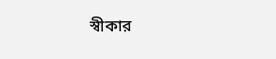স্বীকার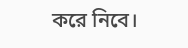করে নিবে।